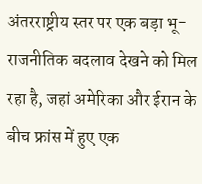अंतरराष्ट्रीय स्तर पर एक बड़ा भू-राजनीतिक बदलाव देखने को मिल रहा है, जहां अमेरिका और ईरान के बीच फ्रांस में हुए एक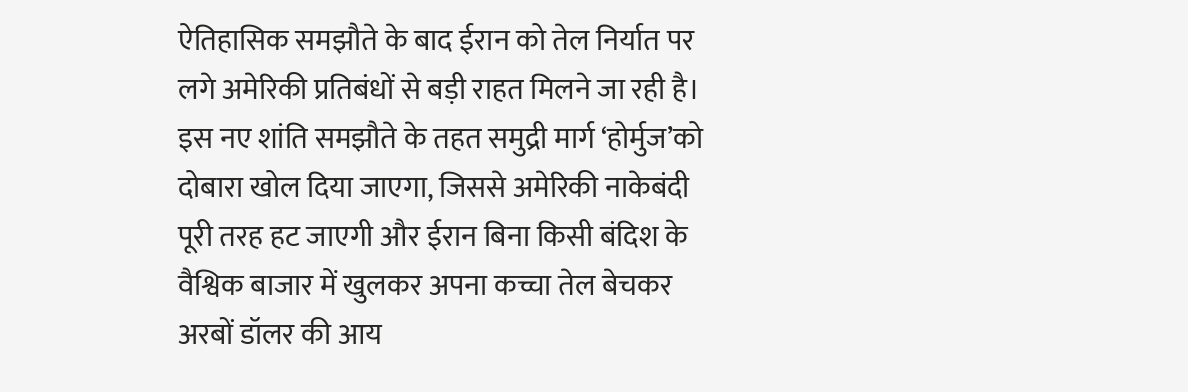ऐतिहासिक समझौते के बाद ईरान को तेल निर्यात पर लगे अमेरिकी प्रतिबंधों से बड़ी राहत मिलने जा रही है। इस नए शांति समझौते के तहत समुद्री मार्ग ‘होर्मुज’को दोबारा खोल दिया जाएगा, जिससे अमेरिकी नाकेबंदी पूरी तरह हट जाएगी और ईरान बिना किसी बंदिश के वैश्विक बाजार में खुलकर अपना कच्चा तेल बेचकर अरबों डॉलर की आय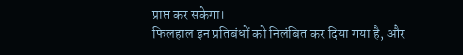प्राप्त कर सकेगा।
फिलहाल इन प्रतिबंधों को निलंबित कर दिया गया है, और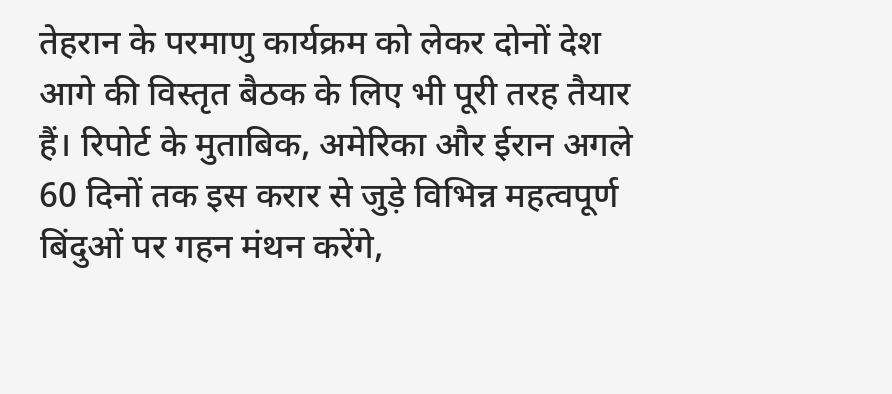तेहरान के परमाणु कार्यक्रम को लेकर दोनों देश आगे की विस्तृत बैठक के लिए भी पूरी तरह तैयार हैं। रिपोर्ट के मुताबिक, अमेरिका और ईरान अगले 60 दिनों तक इस करार से जुड़े विभिन्न महत्वपूर्ण बिंदुओं पर गहन मंथन करेंगे,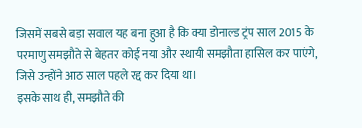जिसमें सबसे बड़ा सवाल यह बना हुआ है कि क्या डोनाल्ड ट्रंप साल 2015 के परमाणु समझौते से बेहतर कोई नया और स्थायी समझौता हासिल कर पाएंगे, जिसे उन्होंने आठ साल पहले रद्द कर दिया था।
इसके साथ ही, समझौते की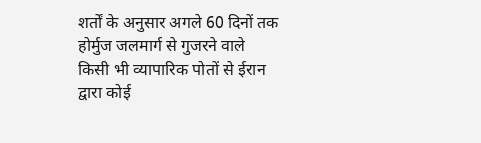शर्तों के अनुसार अगले 60 दिनों तक होर्मुज जलमार्ग से गुजरने वाले किसी भी व्यापारिक पोतों से ईरान द्वारा कोई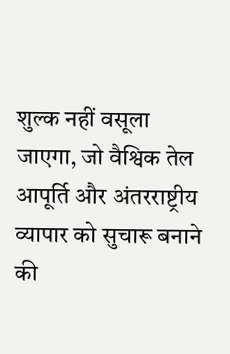शुल्क नहीं वसूला जाएगा, जो वैश्विक तेल आपूर्ति और अंतरराष्ट्रीय व्यापार को सुचारू बनाने की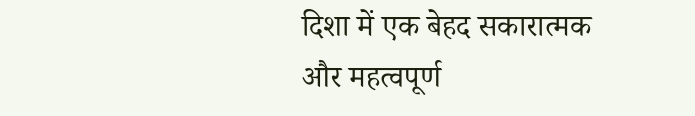दिशा में एक बेहद सकारात्मक और महत्वपूर्ण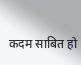कदम साबित हो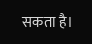सकता है।